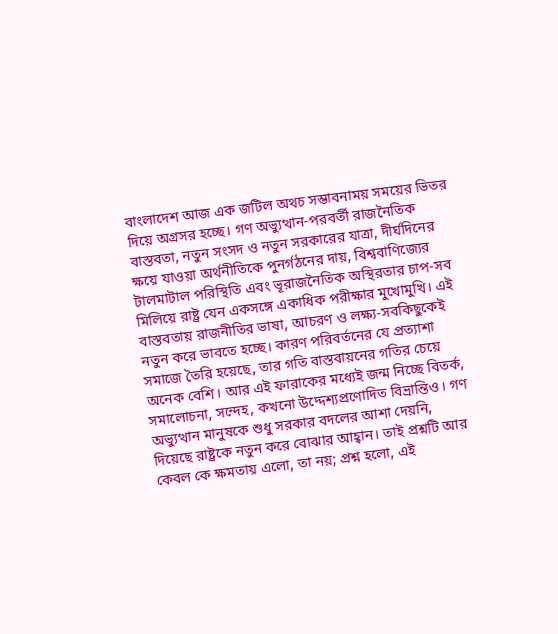বাংলাদেশ আজ এক জটিল অথচ সম্ভাবনাময় সময়ের ভিতর দিয়ে অগ্রসর হচ্ছে। গণ অভ্যুত্থান-পরবর্তী রাজনৈতিক বাস্তবতা, নতুন সংসদ ও নতুন সরকারের যাত্রা, দীর্ঘদিনের ক্ষয়ে যাওয়া অর্থনীতিকে পুনর্গঠনের দায়, বিশ্ববাণিজ্যের টালমাটাল পরিস্থিতি এবং ভূরাজনৈতিক অস্থিরতার চাপ-সব মিলিয়ে রাষ্ট্র যেন একসঙ্গে একাধিক পরীক্ষার মুখোমুখি। এই বাস্তবতায় রাজনীতির ভাষা, আচরণ ও লক্ষ্য-সবকিছুকেই নতুন করে ভাবতে হচ্ছে। কারণ পরিবর্তনের যে প্রত্যাশা সমাজে তৈরি হয়েছে, তার গতি বাস্তবায়নের গতির চেয়ে অনেক বেশি। আর এই ফারাকের মধ্যেই জন্ম নিচ্ছে বিতর্ক, সমালোচনা, সন্দেহ, কখনো উদ্দেশ্যপ্রণোদিত বিভ্রান্তিও। গণ অভ্যুত্থান মানুষকে শুধু সরকার বদলের আশা দেয়নি, দিয়েছে রাষ্ট্রকে নতুন করে বোঝার আহ্বান। তাই প্রশ্নটি আর কেবল কে ক্ষমতায় এলো, তা নয়; প্রশ্ন হলো, এই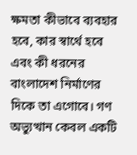ক্ষমতা কীভাবে ব্যবহার হবে, কার স্বার্থে হবে এবং কী ধরনের বাংলাদেশ নির্মাণের দিকে তা এগোবে। গণ অভ্যুত্থান কেবল একটি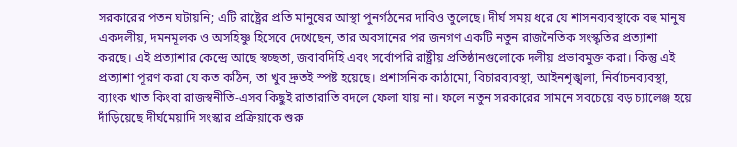সরকারের পতন ঘটায়নি; এটি রাষ্ট্রের প্রতি মানুষের আস্থা পুনর্গঠনের দাবিও তুলেছে। দীর্ঘ সময় ধরে যে শাসনব্যবস্থাকে বহু মানুষ একদলীয়, দমনমূলক ও অসহিষ্ণু হিসেবে দেখেছেন, তার অবসানের পর জনগণ একটি নতুন রাজনৈতিক সংস্কৃতির প্রত্যাশা করছে। এই প্রত্যাশার কেন্দ্রে আছে স্বচ্ছতা, জবাবদিহি এবং সর্বোপরি রাষ্ট্রীয় প্রতিষ্ঠানগুলোকে দলীয় প্রভাবমুক্ত করা। কিন্তু এই প্রত্যাশা পূরণ করা যে কত কঠিন, তা খুব দ্রুতই স্পষ্ট হয়েছে। প্রশাসনিক কাঠামো, বিচারব্যবস্থা, আইনশৃঙ্খলা, নির্বাচনব্যবস্থা, ব্যাংক খাত কিংবা রাজস্বনীতি-এসব কিছুই রাতারাতি বদলে ফেলা যায় না। ফলে নতুন সরকারের সামনে সবচেয়ে বড় চ্যালেঞ্জ হয়ে দাঁড়িয়েছে দীর্ঘমেয়াদি সংস্কার প্রক্রিয়াকে শুরু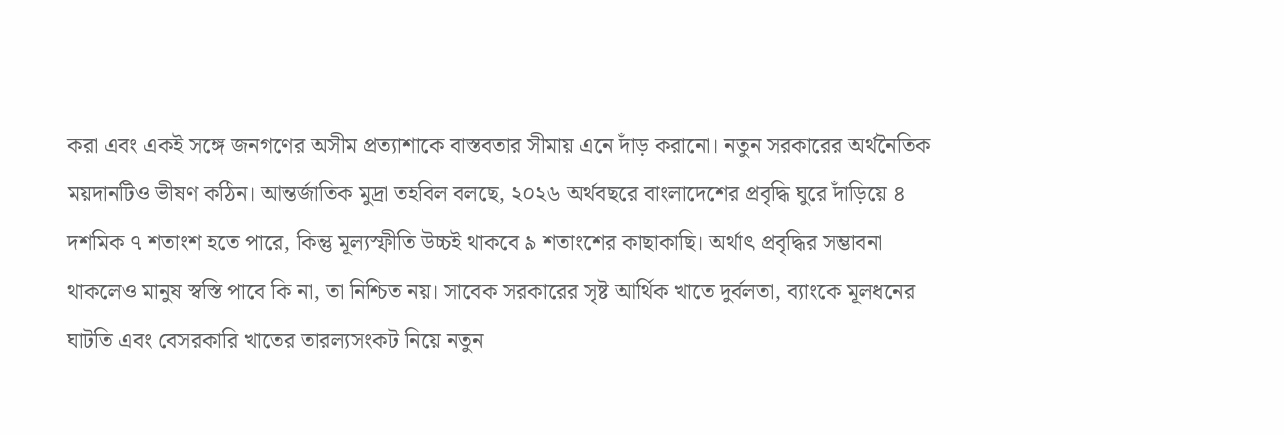করা এবং একই সঙ্গে জনগণের অসীম প্রত্যাশাকে বাস্তবতার সীমায় এনে দাঁড় করানো। নতুন সরকারের অর্থনৈতিক ময়দানটিও ভীষণ কঠিন। আন্তর্জাতিক মুদ্রা তহবিল বলছে, ২০২৬ অর্থবছরে বাংলাদেশের প্রবৃদ্ধি ঘুরে দাঁড়িয়ে ৪ দশমিক ৭ শতাংশ হতে পারে, কিন্তু মূল্যস্ফীতি উচ্চই থাকবে ৯ শতাংশের কাছাকাছি। অর্থাৎ প্রবৃদ্ধির সম্ভাবনা থাকলেও মানুষ স্বস্তি পাবে কি না, তা নিশ্চিত নয়। সাবেক সরকারের সৃষ্ট আর্থিক খাতে দুর্বলতা, ব্যাংকে মূলধনের ঘাটতি এবং বেসরকারি খাতের তারল্যসংকট নিয়ে নতুন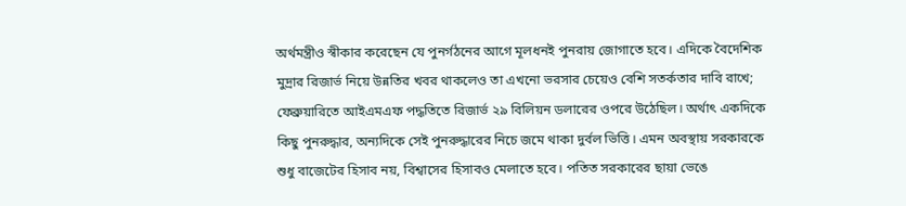অর্থমন্ত্রীও স্বীকার করেছেন যে পুনর্গঠনের আগে মূলধনই পুনরায় জোগাতে হবে। এদিকে বৈদেশিক মুদ্রার রিজার্ভ নিয়ে উন্নতির খবর থাকলেও তা এখনো ভরসার চেয়েও বেশি সতর্কতার দাবি রাখে; ফেব্রুয়ারিতে আইএমএফ পদ্ধতিতে রিজার্ভ ২৯ বিলিয়ন ডলারের ওপরে উঠেছিল। অর্থাৎ একদিকে কিছু পুনরুদ্ধার, অন্যদিকে সেই পুনরুদ্ধারের নিচে জমে থাকা দুর্বল ভিত্তি। এমন অবস্থায় সরকারকে শুধু বাজেটের হিসাব নয়, বিশ্বাসের হিসাবও মেলাতে হবে। পতিত সরকারের ছায়া ভেঙে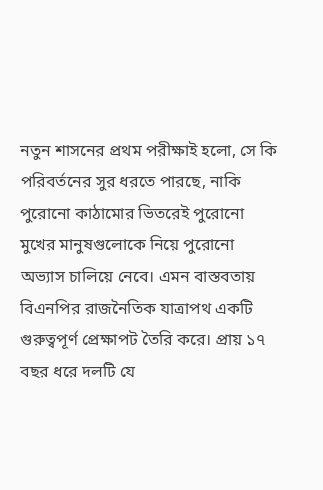নতুন শাসনের প্রথম পরীক্ষাই হলো, সে কি পরিবর্তনের সুর ধরতে পারছে, নাকি পুরোনো কাঠামোর ভিতরেই পুরোনো মুখের মানুষগুলোকে নিয়ে পুরোনো অভ্যাস চালিয়ে নেবে। এমন বাস্তবতায় বিএনপির রাজনৈতিক যাত্রাপথ একটি গুরুত্বপূর্ণ প্রেক্ষাপট তৈরি করে। প্রায় ১৭ বছর ধরে দলটি যে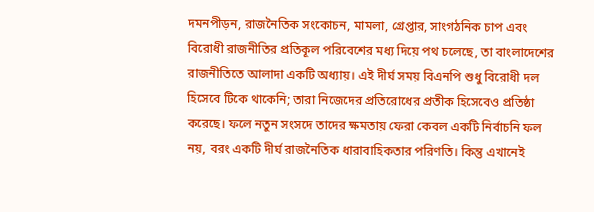দমনপীড়ন, রাজনৈতিক সংকোচন, মামলা, গ্রেপ্তার, সাংগঠনিক চাপ এবং বিরোধী রাজনীতির প্রতিকূল পরিবেশের মধ্য দিয়ে পথ চলেছে, তা বাংলাদেশের রাজনীতিতে আলাদা একটি অধ্যায়। এই দীর্ঘ সময় বিএনপি শুধু বিরোধী দল হিসেবে টিকে থাকেনি; তারা নিজেদের প্রতিরোধের প্রতীক হিসেবেও প্রতিষ্ঠা করেছে। ফলে নতুন সংসদে তাদের ক্ষমতায় ফেরা কেবল একটি নির্বাচনি ফল নয়, বরং একটি দীর্ঘ রাজনৈতিক ধারাবাহিকতার পরিণতি। কিন্তু এখানেই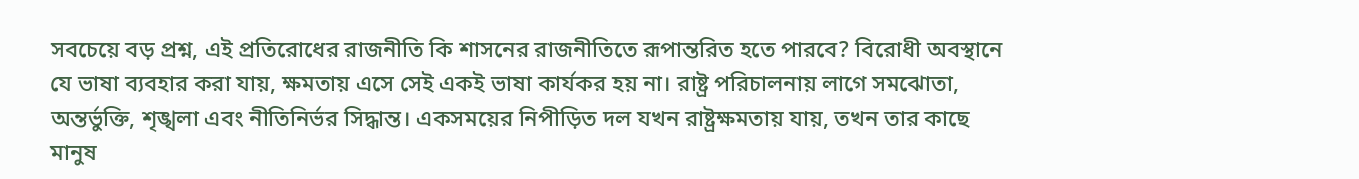সবচেয়ে বড় প্রশ্ন, এই প্রতিরোধের রাজনীতি কি শাসনের রাজনীতিতে রূপান্তরিত হতে পারবে? বিরোধী অবস্থানে যে ভাষা ব্যবহার করা যায়, ক্ষমতায় এসে সেই একই ভাষা কার্যকর হয় না। রাষ্ট্র পরিচালনায় লাগে সমঝোতা, অন্তর্ভুক্তি, শৃঙ্খলা এবং নীতিনির্ভর সিদ্ধান্ত। একসময়ের নিপীড়িত দল যখন রাষ্ট্রক্ষমতায় যায়, তখন তার কাছে মানুষ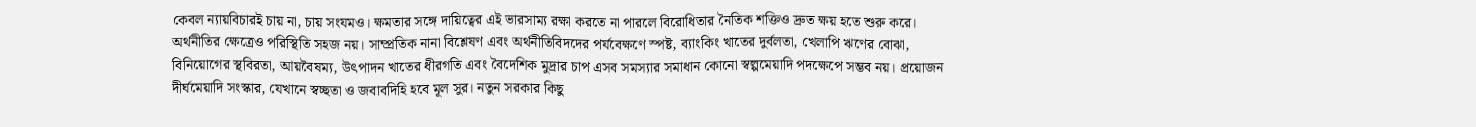কেবল ন্যায়বিচারই চায় না, চায় সংযমও। ক্ষমতার সঙ্গে দায়িত্বের এই ভারসাম্য রক্ষা করতে না পারলে বিরোধিতার নৈতিক শক্তিও দ্রুত ক্ষয় হতে শুরু করে। অর্থনীতির ক্ষেত্রেও পরিস্থিতি সহজ নয়। সাম্প্রতিক নানা বিশ্লেষণ এবং অর্থনীতিবিদদের পর্যবেক্ষণে স্পষ্ট, ব্যাংকিং খাতের দুর্বলতা, খেলাপি ঋণের বোঝা, বিনিয়োগের স্থবিরতা, আয়বৈষম্য, উৎপাদন খাতের ধীরগতি এবং বৈদেশিক মুদ্রার চাপ এসব সমস্যার সমাধান কোনো স্বল্পমেয়াদি পদক্ষেপে সম্ভব নয়। প্রয়োজন দীর্ঘমেয়াদি সংস্কার, যেখানে স্বচ্ছতা ও জবাবদিহি হবে মূল সুর। নতুন সরকার কিছু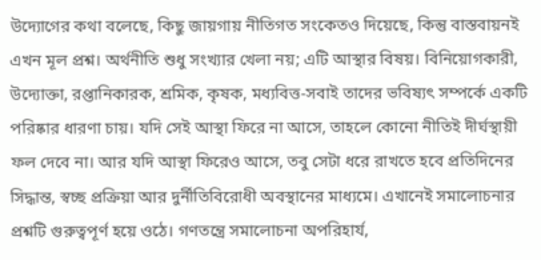উদ্যোগের কথা বলেছে, কিছু জায়গায় নীতিগত সংকেতও দিয়েছে, কিন্তু বাস্তবায়নই এখন মূল প্রশ্ন। অর্থনীতি শুধু সংখ্যার খেলা নয়; এটি আস্থার বিষয়। বিনিয়োগকারী, উদ্যোক্তা, রপ্তানিকারক, শ্রমিক, কৃষক, মধ্যবিত্ত-সবাই তাদের ভবিষ্যৎ সম্পর্কে একটি পরিষ্কার ধারণা চায়। যদি সেই আস্থা ফিরে না আসে, তাহলে কোনো নীতিই দীর্ঘস্থায়ী ফল দেবে না। আর যদি আস্থা ফিরেও আসে, তবু সেটা ধরে রাখতে হবে প্রতিদিনের সিদ্ধান্ত, স্বচ্ছ প্রক্রিয়া আর দুর্নীতিবিরোধী অবস্থানের মাধ্যমে। এখানেই সমালোচনার প্রশ্নটি গুরুত্বপূর্ণ হয়ে ওঠে। গণতন্ত্রে সমালোচনা অপরিহার্য,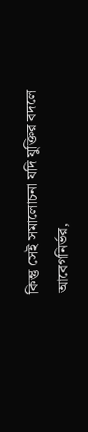কিন্তু সেই সমালোচনা যদি যুক্তির বদলে আবেগনির্ভর,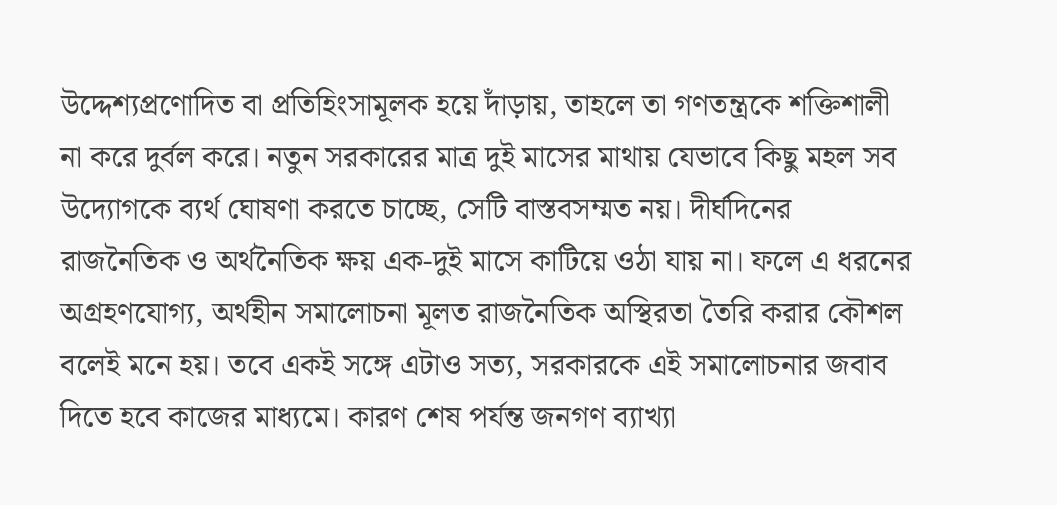উদ্দেশ্যপ্রণোদিত বা প্রতিহিংসামূলক হয়ে দাঁড়ায়, তাহলে তা গণতন্ত্রকে শক্তিশালী না করে দুর্বল করে। নতুন সরকারের মাত্র দুই মাসের মাথায় যেভাবে কিছু মহল সব উদ্যোগকে ব্যর্থ ঘোষণা করতে চাচ্ছে, সেটি বাস্তবসম্মত নয়। দীর্ঘদিনের রাজনৈতিক ও অর্থনৈতিক ক্ষয় এক-দুই মাসে কাটিয়ে ওঠা যায় না। ফলে এ ধরনের অগ্রহণযোগ্য, অর্থহীন সমালোচনা মূলত রাজনৈতিক অস্থিরতা তৈরি করার কৌশল বলেই মনে হয়। তবে একই সঙ্গে এটাও সত্য, সরকারকে এই সমালোচনার জবাব দিতে হবে কাজের মাধ্যমে। কারণ শেষ পর্যন্ত জনগণ ব্যাখ্যা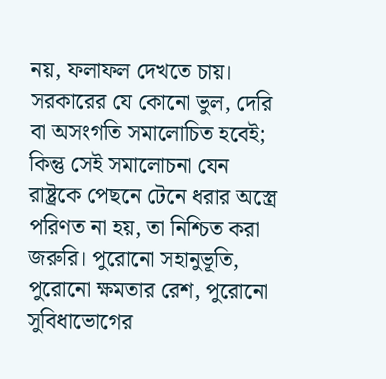নয়, ফলাফল দেখতে চায়। সরকারের যে কোনো ভুল, দেরি বা অসংগতি সমালোচিত হবেই; কিন্তু সেই সমালোচনা যেন রাষ্ট্রকে পেছনে টেনে ধরার অস্ত্রে পরিণত না হয়, তা নিশ্চিত করা জরুরি। পুরোনো সহানুভূতি, পুরোনো ক্ষমতার রেশ, পুরোনো সুবিধাভোগের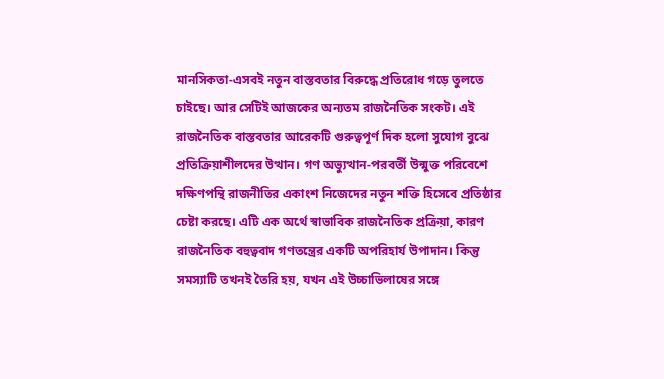মানসিকতা-এসবই নতুন বাস্তবতার বিরুদ্ধে প্রতিরোধ গড়ে তুলতে চাইছে। আর সেটিই আজকের অন্যতম রাজনৈতিক সংকট। এই রাজনৈতিক বাস্তবতার আরেকটি গুরুত্বপূর্ণ দিক হলো সুযোগ বুঝে প্রতিক্রিয়াশীলদের উত্থান। গণ অভ্যুত্থান-পরবর্তী উন্মুক্ত পরিবেশে দক্ষিণপন্থি রাজনীতির একাংশ নিজেদের নতুন শক্তি হিসেবে প্রতিষ্ঠার চেষ্টা করছে। এটি এক অর্থে স্বাভাবিক রাজনৈতিক প্রক্রিয়া, কারণ রাজনৈতিক বহুত্ববাদ গণতন্ত্রের একটি অপরিহার্য উপাদান। কিন্তু সমস্যাটি তখনই তৈরি হয়, যখন এই উচ্চাভিলাষের সঙ্গে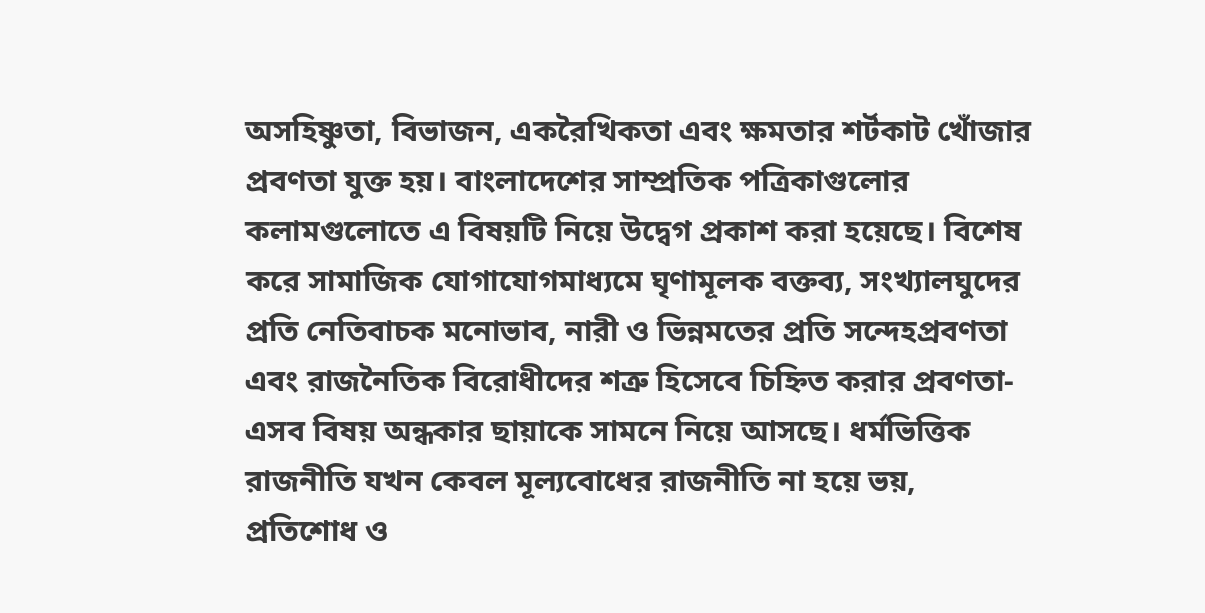অসহিষ্ণুতা, বিভাজন, একরৈখিকতা এবং ক্ষমতার শর্টকাট খোঁজার প্রবণতা যুক্ত হয়। বাংলাদেশের সাম্প্রতিক পত্রিকাগুলোর কলামগুলোতে এ বিষয়টি নিয়ে উদ্বেগ প্রকাশ করা হয়েছে। বিশেষ করে সামাজিক যোগাযোগমাধ্যমে ঘৃণামূলক বক্তব্য, সংখ্যালঘুদের প্রতি নেতিবাচক মনোভাব, নারী ও ভিন্নমতের প্রতি সন্দেহপ্রবণতা এবং রাজনৈতিক বিরোধীদের শত্রু হিসেবে চিহ্নিত করার প্রবণতা-এসব বিষয় অন্ধকার ছায়াকে সামনে নিয়ে আসছে। ধর্মভিত্তিক রাজনীতি যখন কেবল মূল্যবোধের রাজনীতি না হয়ে ভয়, প্রতিশোধ ও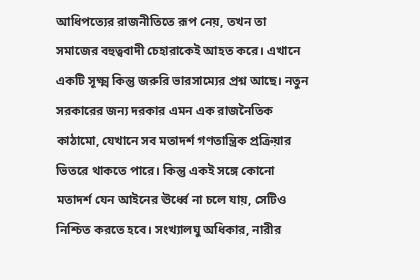আধিপত্যের রাজনীতিতে রূপ নেয়, তখন তা সমাজের বহুত্ববাদী চেহারাকেই আহত করে। এখানে একটি সূক্ষ্ম কিন্তু জরুরি ভারসাম্যের প্রশ্ন আছে। নতুন সরকারের জন্য দরকার এমন এক রাজনৈতিক কাঠামো, যেখানে সব মতাদর্শ গণতান্ত্রিক প্রক্রিয়ার ভিতরে থাকতে পারে। কিন্তু একই সঙ্গে কোনো মতাদর্শ যেন আইনের ঊর্ধ্বে না চলে যায়, সেটিও নিশ্চিত করতে হবে। সংখ্যালঘু অধিকার, নারীর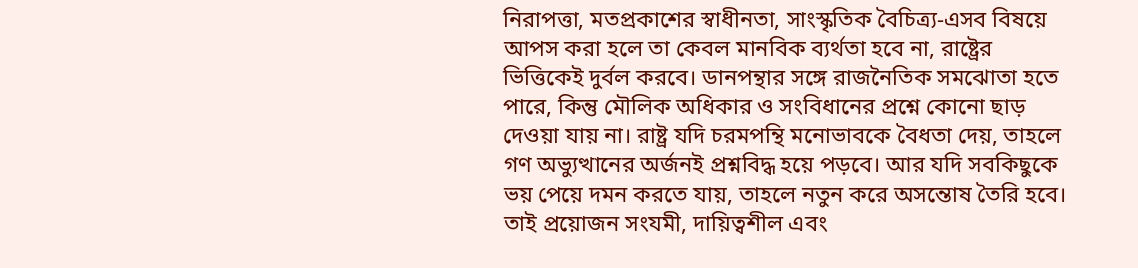নিরাপত্তা, মতপ্রকাশের স্বাধীনতা, সাংস্কৃতিক বৈচিত্র্য-এসব বিষয়ে আপস করা হলে তা কেবল মানবিক ব্যর্থতা হবে না, রাষ্ট্রের ভিত্তিকেই দুর্বল করবে। ডানপন্থার সঙ্গে রাজনৈতিক সমঝোতা হতে পারে, কিন্তু মৌলিক অধিকার ও সংবিধানের প্রশ্নে কোনো ছাড় দেওয়া যায় না। রাষ্ট্র যদি চরমপন্থি মনোভাবকে বৈধতা দেয়, তাহলে গণ অভ্যুত্থানের অর্জনই প্রশ্নবিদ্ধ হয়ে পড়বে। আর যদি সবকিছুকে ভয় পেয়ে দমন করতে যায়, তাহলে নতুন করে অসন্তোষ তৈরি হবে। তাই প্রয়োজন সংযমী, দায়িত্বশীল এবং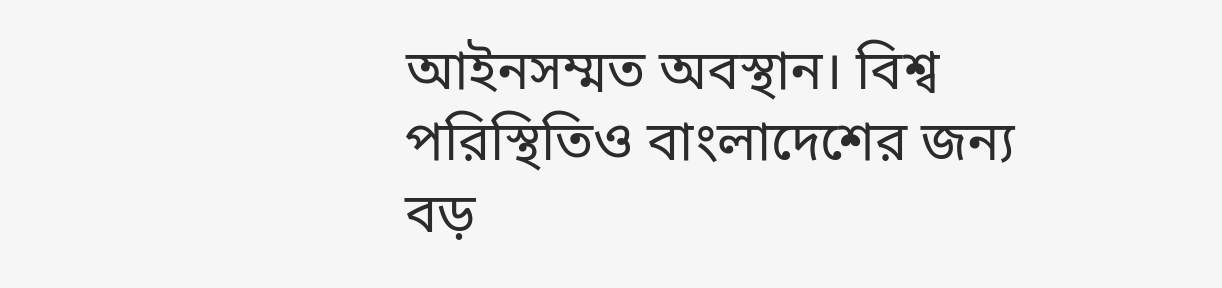আইনসম্মত অবস্থান। বিশ্ব পরিস্থিতিও বাংলাদেশের জন্য বড়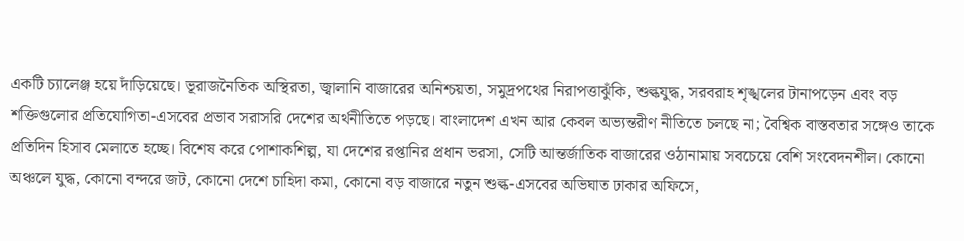একটি চ্যালেঞ্জ হয়ে দাঁড়িয়েছে। ভূরাজনৈতিক অস্থিরতা, জ্বালানি বাজারের অনিশ্চয়তা, সমুদ্রপথের নিরাপত্তাঝুঁকি, শুল্কযুদ্ধ, সরবরাহ শৃঙ্খলের টানাপড়েন এবং বড় শক্তিগুলোর প্রতিযোগিতা-এসবের প্রভাব সরাসরি দেশের অর্থনীতিতে পড়ছে। বাংলাদেশ এখন আর কেবল অভ্যন্তরীণ নীতিতে চলছে না; বৈশ্বিক বাস্তবতার সঙ্গেও তাকে প্রতিদিন হিসাব মেলাতে হচ্ছে। বিশেষ করে পোশাকশিল্প, যা দেশের রপ্তানির প্রধান ভরসা, সেটি আন্তর্জাতিক বাজারের ওঠানামায় সবচেয়ে বেশি সংবেদনশীল। কোনো অঞ্চলে যুদ্ধ, কোনো বন্দরে জট, কোনো দেশে চাহিদা কমা, কোনো বড় বাজারে নতুন শুল্ক-এসবের অভিঘাত ঢাকার অফিসে,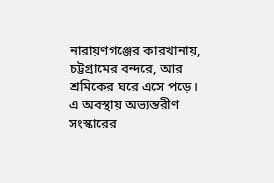নারায়ণগঞ্জের কারখানায়, চট্টগ্রামের বন্দরে, আর শ্রমিকের ঘরে এসে পড়ে। এ অবস্থায় অভ্যন্তরীণ সংস্কারের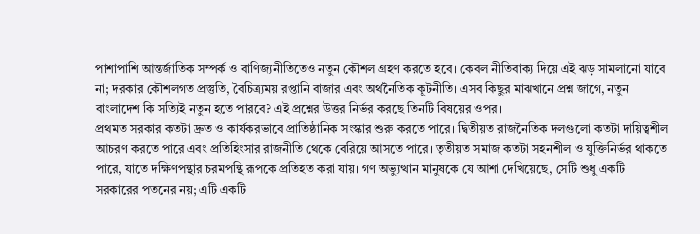পাশাপাশি আন্তর্জাতিক সম্পর্ক ও বাণিজ্যনীতিতেও নতুন কৌশল গ্রহণ করতে হবে। কেবল নীতিবাক্য দিয়ে এই ঝড় সামলানো যাবে না; দরকার কৌশলগত প্রস্তুতি, বৈচিত্র্যময় রপ্তানি বাজার এবং অর্থনৈতিক কূটনীতি। এসব কিছুর মাঝখানে প্রশ্ন জাগে, নতুন বাংলাদেশ কি সত্যিই নতুন হতে পারবে? এই প্রশ্নের উত্তর নির্ভর করছে তিনটি বিষয়ের ওপর।
প্রথমত সরকার কতটা দ্রুত ও কার্যকরভাবে প্রাতিষ্ঠানিক সংস্কার শুরু করতে পারে। দ্বিতীয়ত রাজনৈতিক দলগুলো কতটা দায়িত্বশীল আচরণ করতে পারে এবং প্রতিহিংসার রাজনীতি থেকে বেরিয়ে আসতে পারে। তৃতীয়ত সমাজ কতটা সহনশীল ও যুক্তিনির্ভর থাকতে পারে, যাতে দক্ষিণপন্থার চরমপন্থি রূপকে প্রতিহত করা যায়। গণ অভ্যুত্থান মানুষকে যে আশা দেখিয়েছে, সেটি শুধু একটি সরকারের পতনের নয়; এটি একটি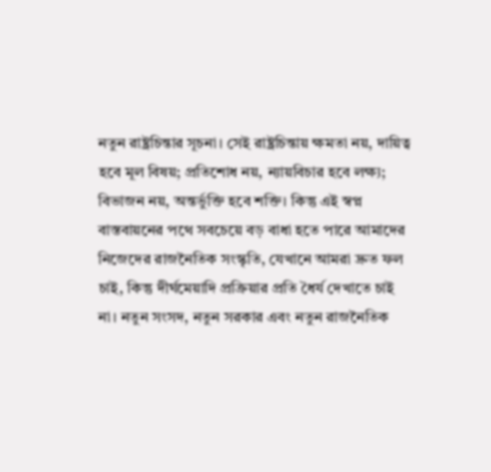নতুন রাষ্ট্রচিন্তার সূচনা। সেই রাষ্ট্রচিন্তায় ক্ষমতা নয়, দায়িত্ব হবে মূল বিষয়; প্রতিশোধ নয়, ন্যায়বিচার হবে লক্ষ্য; বিভাজন নয়, অন্তর্ভুক্তি হবে শক্তি। কিন্তু এই স্বপ্ন বাস্তবায়নের পথে সবচেয়ে বড় বাধা হতে পারে আমাদের নিজেদের রাজনৈতিক সংস্কৃতি, যেখানে আমরা দ্রুত ফল চাই, কিন্তু দীর্ঘমেয়াদি প্রক্রিয়ার প্রতি ধৈর্য দেখাতে চাই না। নতুন সংসদ, নতুন সরকার এবং নতুন রাজনৈতিক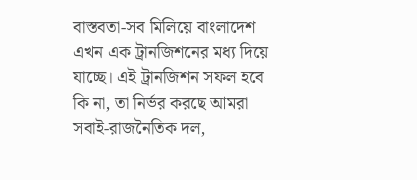বাস্তবতা-সব মিলিয়ে বাংলাদেশ এখন এক ট্রানজিশনের মধ্য দিয়ে যাচ্ছে। এই ট্রানজিশন সফল হবে কি না, তা নির্ভর করছে আমরা সবাই-রাজনৈতিক দল,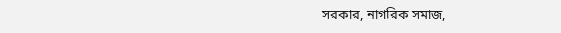সরকার, নাগরিক সমাজ,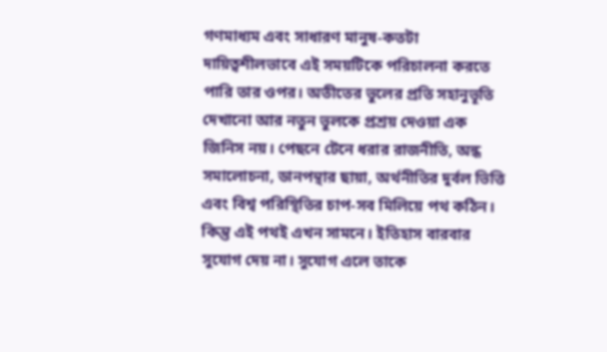গণমাধ্যম এবং সাধারণ মানুষ-কতটা দায়িত্বশীলভাবে এই সময়টিকে পরিচালনা করতে পারি তার ওপর। অতীতের ভুলের প্রতি সহানুভূতি দেখানো আর নতুন ভুলকে প্রশ্রয় দেওয়া এক জিনিস নয়। পেছনে টেনে ধরার রাজনীতি, অন্ধ সমালোচনা, ডানপন্থার ছায়া, অর্থনীতির দুর্বল ভিত্তি এবং বিশ্ব পরিস্থিতির চাপ-সব মিলিয়ে পথ কঠিন। কিন্তু এই পথই এখন সামনে। ইতিহাস বারবার সুযোগ দেয় না। সুযোগ এলে তাকে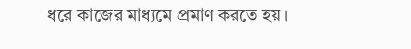ধরে কাজের মাধ্যমে প্রমাণ করতে হয়।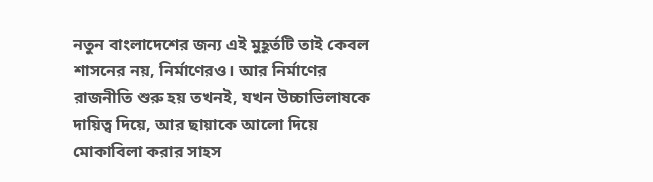নতুন বাংলাদেশের জন্য এই মুহূর্তটি তাই কেবল শাসনের নয়, নির্মাণেরও। আর নির্মাণের রাজনীতি শুরু হয় তখনই, যখন উচ্চাভিলাষকে দায়িত্ব দিয়ে, আর ছায়াকে আলো দিয়ে মোকাবিলা করার সাহস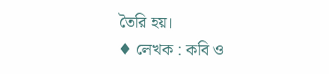তৈরি হয়।
♦ লেখক : কবি ও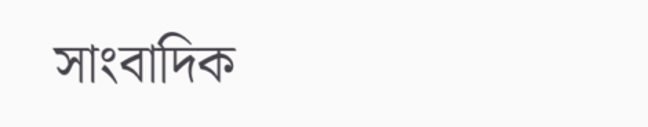সাংবাদিক